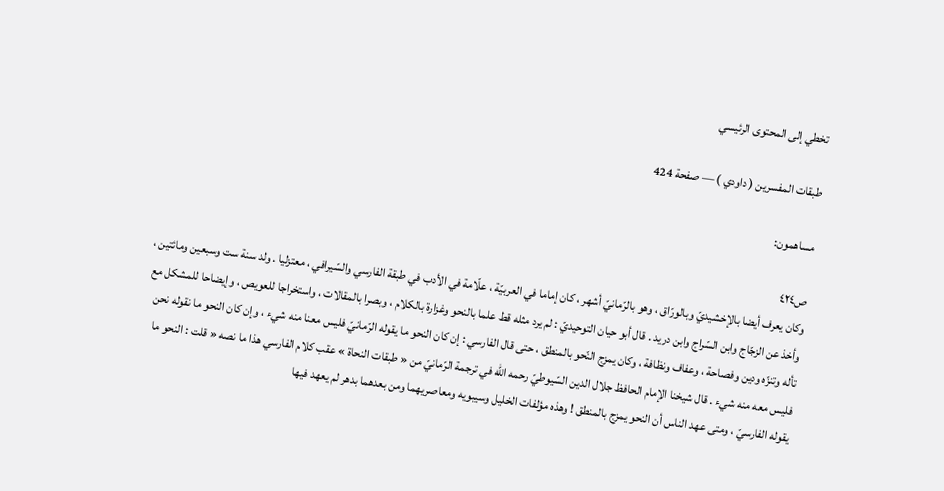تخطي إلى المحتوى الرئيسي

طبقات المفسرين ( داودي ) — صفحة 424

مساهمون:

ص٤٢٤
وكان يعرف أيضا بالإخشيديّ وبالورّاق ، وهو بالرّمانيّ أشهر ، كان إماما في العربيّة ، علّامة في الأدب في طبقة الفارسي والسّيرافي ، معتزليا . ولد سنة ست وسبعين ومائتين ، وأخذ عن الزجّاج وابن السّراج وابن دريد . قال أبو حيان التوحيديّ : لم يرد مثله قط علما بالنحو وغزارة بالكلام ، وبصرا بالمقالات ، واستخراجا للعويص ، وإيضاحا للمشكل مع تأله وتنزّه ودين وفصاحة ، وعفاف ونظافة ، وكان يمزج النّحو بالمنطق ، حتى قال الفارسي : إن كان النحو ما يقوله الرّمانيّ فليس معنا منه شيء ، وإن كان النحو ما نقوله نحن فليس معه منه شيء . قال شيخنا الإمام الحافظ جلال الدين السّيوطيّ رحمه اللّه في ترجمة الرّمانيّ من « طبقات النحاة » عقب كلام الفارسي هذا ما نصه « قلت : النحو ما يقوله الفارسيّ ، ومتى عهد الناس أن النحو يمزج بالمنطق ! وهذه مؤلفات الخليل وسيبويه ومعاصريهما ومن بعدهما بدهر لم يعهد فيها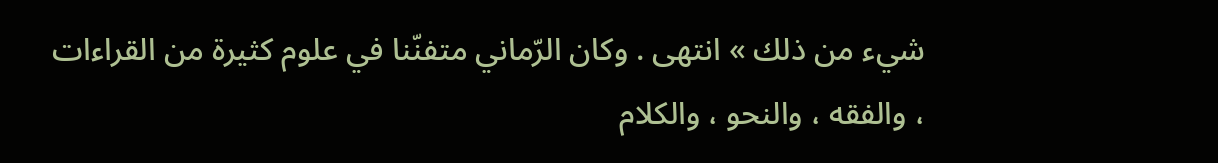شيء من ذلك » انتهى . وكان الرّماني متفنّنا في علوم كثيرة من القراءات ، والفقه ، والنحو ، والكلام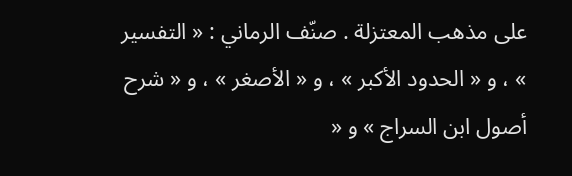على مذهب المعتزلة . صنّف الرماني : « التفسير » ، و « الحدود الأكبر » ، و « الأصغر » ، و « شرح أصول ابن السراج » و «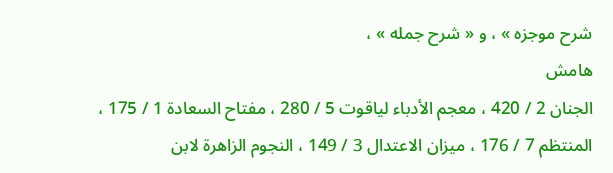شرح موجزه » ، و « شرح جمله » ،
هامش
الجنان 2 / 420 ، معجم الأدباء لياقوت 5 / 280 ، مفتاح السعادة 1 / 175 ، المنتظم 7 / 176 ، ميزان الاعتدال 3 / 149 ، النجوم الزاهرة لابن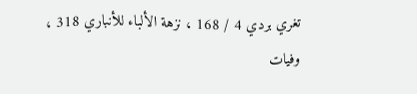تغري بردي 4 / 168 ، نزهة الألباء للأنباري 318 ، وفيات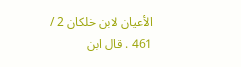الأعيان لابن خلكان 2 / 461 . قال ابن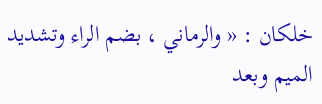خلكان : « والرماني ، بضم الراء وتشديد الميم وبعد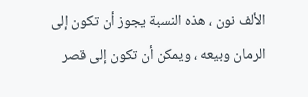الألف نون ، هذه النسبة يجوز أن تكون إلى الرمان وبيعه ، ويمكن أن تكون إلى قصر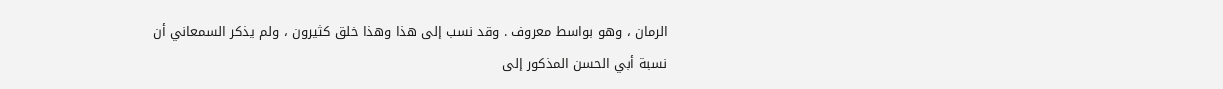الرمان ، وهو بواسط معروف . وقد نسب إلى هذا وهذا خلق كثيرون ، ولم يذكر السمعاني أن نسبة أبي الحسن المذكور إلى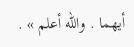أيهما . واللّه أعلم » .